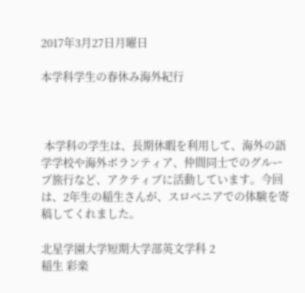2017年3月27日月曜日

本学科学生の春休み海外紀行



 本学科の学生は、長期休暇を利用して、海外の語学学校や海外ボランティア、仲間同士でのグループ旅行など、アクティブに活動しています。今回は、2年生の稲生さんが、スロベニアでの体験を寄稿してくれました。

北星学園大学短期大学部英文学科 2
稲生 彩楽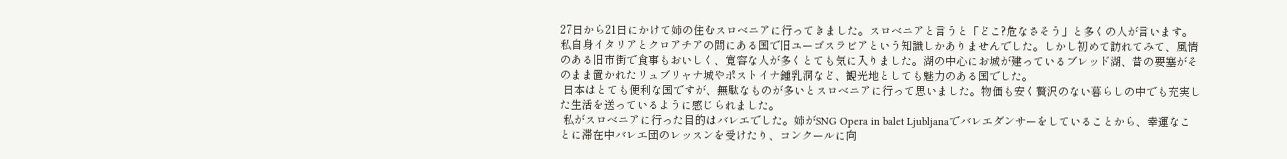27日から21日にかけて姉の住むスロベニアに行ってきました。スロベニアと言うと「どこ?危なさそう」と多くの人が言います。私自身イタリアとクロアチアの間にある国で旧ユーゴスラビアという知識しかありませんでした。しかし初めて訪れてみて、風情のある旧市街で食事もおいしく、寛容な人が多くとても気に入りました。湖の中心にお城が建っているブレッド湖、昔の要塞がそのまま置かれたリュブリャナ城やポストイナ鍾乳洞など、観光地としても魅力のある国でした。
 日本はとても便利な国ですが、無駄なものが多いとスロベニアに行って思いました。物価も安く贅沢のない暮らしの中でも充実した生活を送っているように感じられました。
 私がスロベニアに行った目的はバレエでした。姉がSNG Opera in balet Ljubljanaでバレエダンサーをしていることから、幸運なことに滞在中バレエ団のレッスンを受けたり、コンクールに向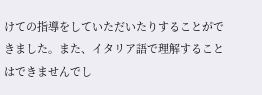けての指導をしていただいたりすることができました。また、イタリア語で理解することはできませんでし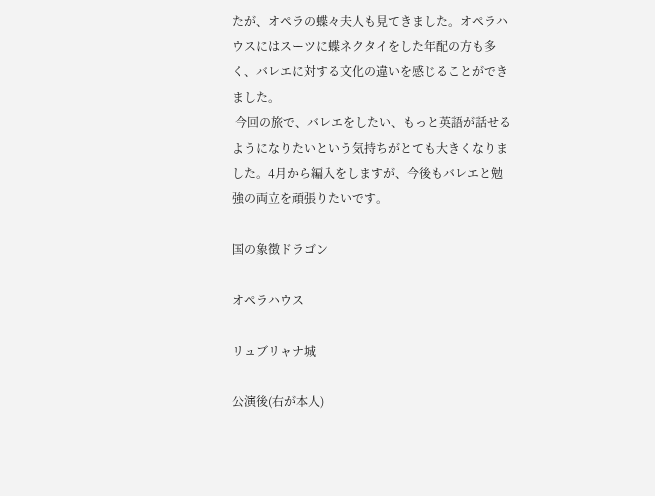たが、オペラの蝶々夫人も見てきました。オペラハウスにはスーツに蝶ネクタイをした年配の方も多く、バレエに対する文化の違いを感じることができました。
 今回の旅で、バレエをしたい、もっと英語が話せるようになりたいという気持ちがとても大きくなりました。4月から編入をしますが、今後もバレエと勉強の両立を頑張りたいです。

国の象徴ドラゴン

オペラハウス

リュブリャナ城

公演後(右が本人)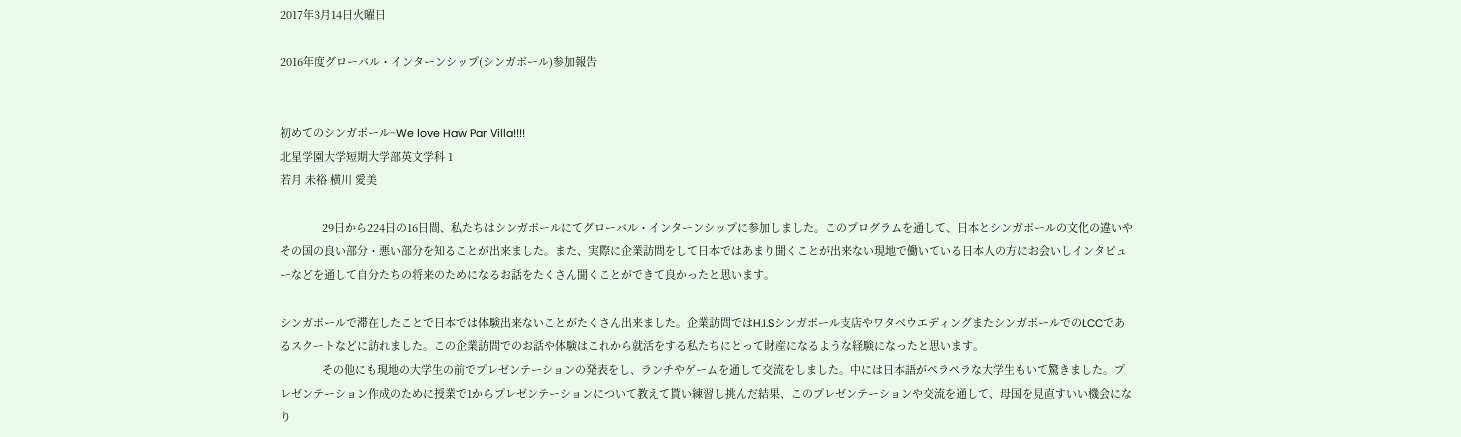2017年3月14日火曜日

2016年度グローバル・インターンシップ(シンガポール)参加報告


初めてのシンガポール~We love Haw Par Villa!!!!
北星学園大学短期大学部英文学科 1
若月 未裕 横川 愛美

              29日から224日の16日間、私たちはシンガポールにてグローバル・インターンシップに参加しました。このプログラムを通して、日本とシンガポールの文化の違いやその国の良い部分・悪い部分を知ることが出来ました。また、実際に企業訪問をして日本ではあまり聞くことが出来ない現地で働いている日本人の方にお会いしインタビューなどを通して自分たちの将来のためになるお話をたくさん聞くことができて良かったと思います。

シンガポールで滞在したことで日本では体験出来ないことがたくさん出来ました。企業訪問ではH.I.Sシンガポール支店やワタベウエディングまたシンガポールでのLCCであるスクートなどに訪れました。この企業訪問でのお話や体験はこれから就活をする私たちにとって財産になるような経験になったと思います。
              その他にも現地の大学生の前でプレゼンテーションの発表をし、ランチやゲームを通して交流をしました。中には日本語がペラペラな大学生もいて驚きました。プレゼンテーション作成のために授業で1からプレゼンテーションについて教えて貰い練習し挑んだ結果、このプレゼンテーションや交流を通して、母国を見直すいい機会になり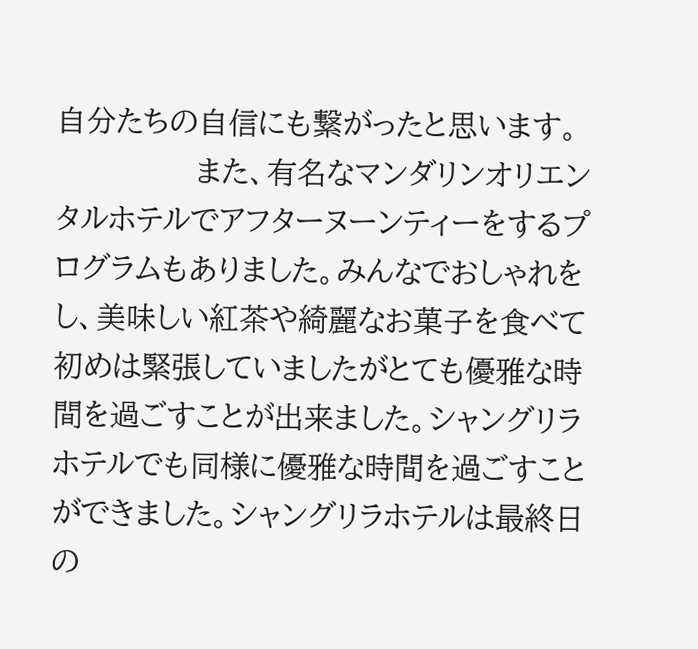自分たちの自信にも繋がったと思います。
              また、有名なマンダリンオリエンタルホテルでアフターヌーンティーをするプログラムもありました。みんなでおしゃれをし、美味しい紅茶や綺麗なお菓子を食べて初めは緊張していましたがとても優雅な時間を過ごすことが出来ました。シャングリラホテルでも同様に優雅な時間を過ごすことができました。シャングリラホテルは最終日の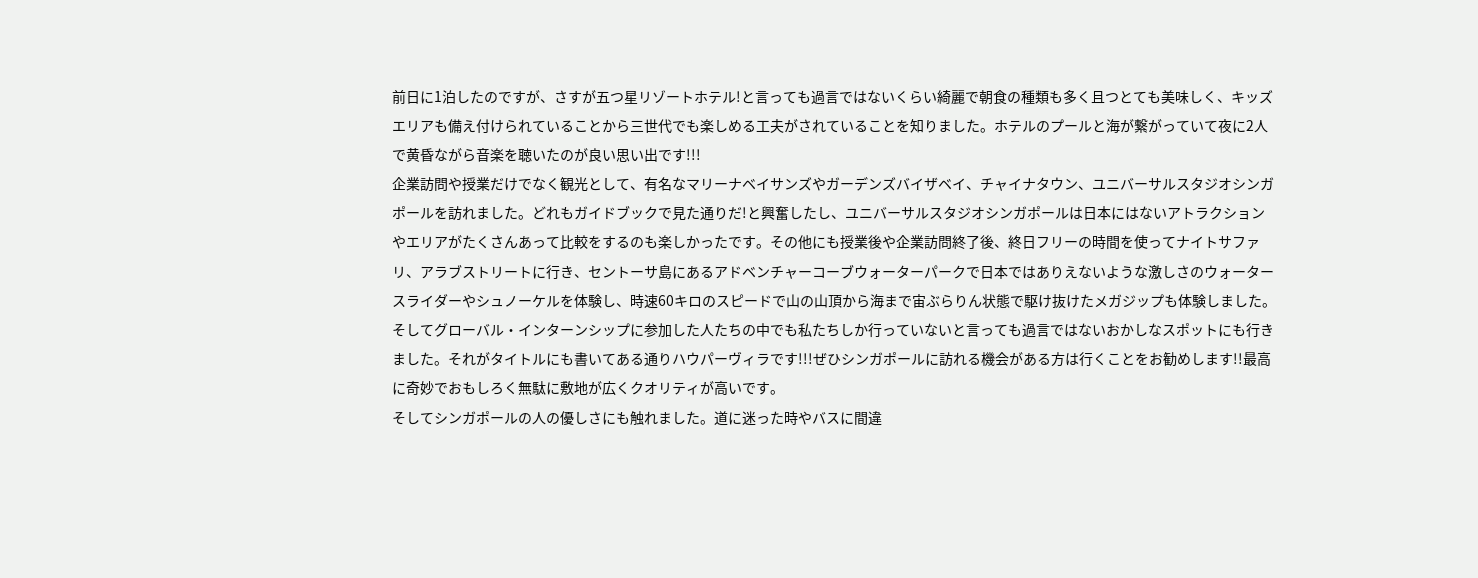前日に1泊したのですが、さすが五つ星リゾートホテル!と言っても過言ではないくらい綺麗で朝食の種類も多く且つとても美味しく、キッズエリアも備え付けられていることから三世代でも楽しめる工夫がされていることを知りました。ホテルのプールと海が繋がっていて夜に2人で黄昏ながら音楽を聴いたのが良い思い出です!!!
企業訪問や授業だけでなく観光として、有名なマリーナベイサンズやガーデンズバイザベイ、チャイナタウン、ユニバーサルスタジオシンガポールを訪れました。どれもガイドブックで見た通りだ!と興奮したし、ユニバーサルスタジオシンガポールは日本にはないアトラクションやエリアがたくさんあって比較をするのも楽しかったです。その他にも授業後や企業訪問終了後、終日フリーの時間を使ってナイトサファリ、アラブストリートに行き、セントーサ島にあるアドベンチャーコーブウォーターパークで日本ではありえないような激しさのウォータースライダーやシュノーケルを体験し、時速60キロのスピードで山の山頂から海まで宙ぶらりん状態で駆け抜けたメガジップも体験しました。そしてグローバル・インターンシップに参加した人たちの中でも私たちしか行っていないと言っても過言ではないおかしなスポットにも行きました。それがタイトルにも書いてある通りハウパーヴィラです!!!ぜひシンガポールに訪れる機会がある方は行くことをお勧めします!!最高に奇妙でおもしろく無駄に敷地が広くクオリティが高いです。
そしてシンガポールの人の優しさにも触れました。道に迷った時やバスに間違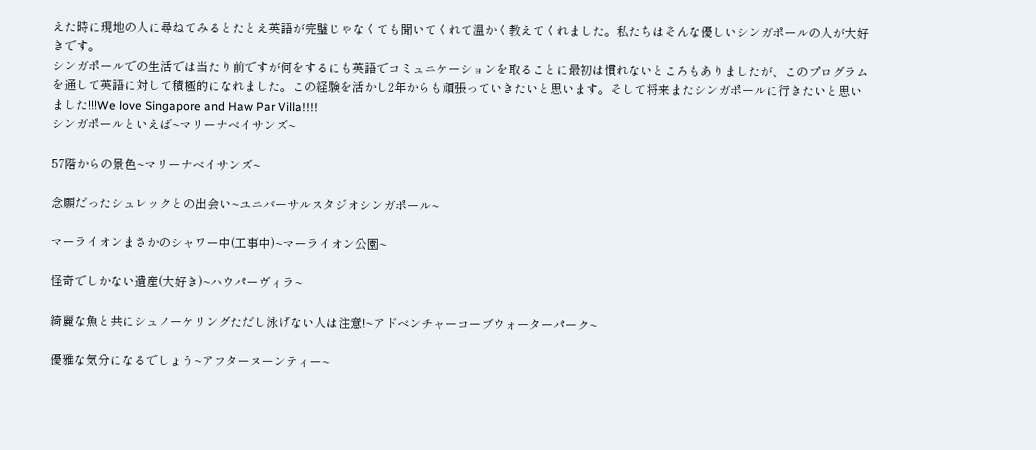えた時に現地の人に尋ねてみるとたとえ英語が完璧じゃなくても聞いてくれて温かく教えてくれました。私たちはそんな優しいシンガポールの人が大好きです。
シンガポールでの生活では当たり前ですが何をするにも英語でコミュニケーションを取ることに最初は慣れないところもありましたが、このプログラムを通して英語に対して積極的になれました。この経験を活かし2年からも頑張っていきたいと思います。そして将来またシンガポールに行きたいと思いました!!!We love Singapore and Haw Par Villa!!!!
シンガポールといえば~マリーナベイサンズ~

57階からの景色~マリーナベイサンズ~

念願だったシュレックとの出会い~ユニバーサルスタジオシンガポール~

マーライオンまさかのシャワー中(工事中)~マーライオン公園~

怪奇でしかない遺産(大好き)~ハウパーヴィラ~

綺麗な魚と共にシュノーケリングただし泳げない人は注意!~アドベンチャーコーブウォーターパーク~

優雅な気分になるでしょう~アフターヌーンティー~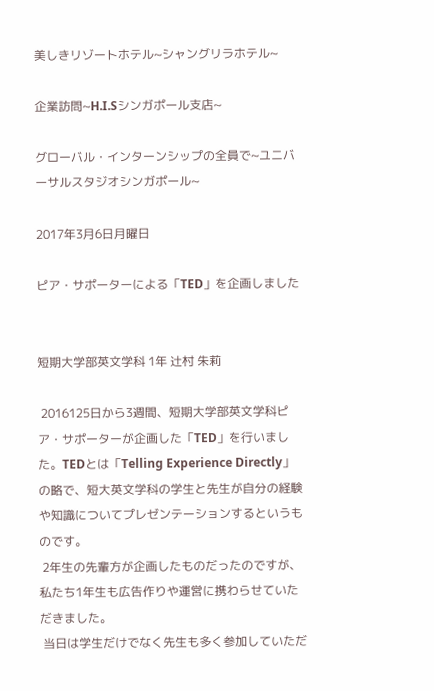美しきリゾートホテル~シャングリラホテル~

企業訪問~H.I.Sシンガポール支店~

グローバル・インターンシップの全員で~ユニバーサルスタジオシンガポール~

2017年3月6日月曜日

ピア・サポーターによる「TED」を企画しました


短期大学部英文学科 1年 辻村 朱莉

 2016125日から3週間、短期大学部英文学科ピア・サポーターが企画した「TED」を行いました。TEDとは「Telling Experience Directly」の略で、短大英文学科の学生と先生が自分の経験や知識についてプレゼンテーションするというものです。
 2年生の先輩方が企画したものだったのですが、私たち1年生も広告作りや運営に携わらせていただきました。
 当日は学生だけでなく先生も多く参加していただ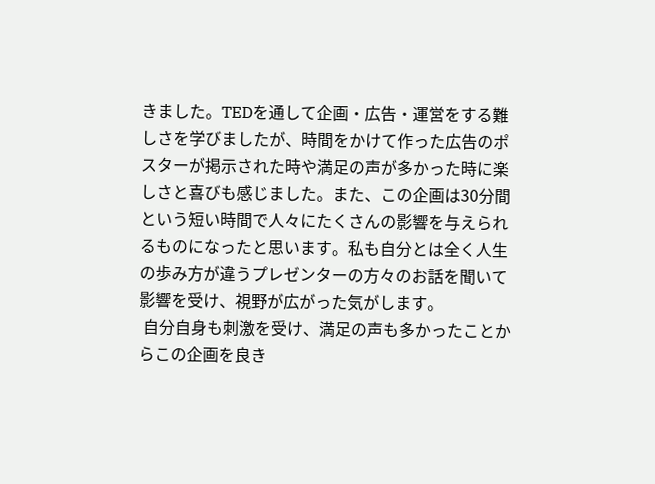きました。TEDを通して企画・広告・運営をする難しさを学びましたが、時間をかけて作った広告のポスターが掲示された時や満足の声が多かった時に楽しさと喜びも感じました。また、この企画は30分間という短い時間で人々にたくさんの影響を与えられるものになったと思います。私も自分とは全く人生の歩み方が違うプレゼンターの方々のお話を聞いて影響を受け、視野が広がった気がします。
 自分自身も刺激を受け、満足の声も多かったことからこの企画を良き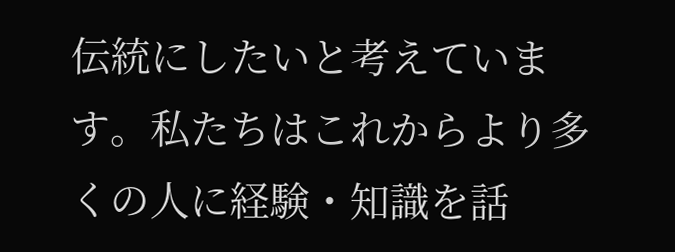伝統にしたいと考えています。私たちはこれからより多くの人に経験・知識を話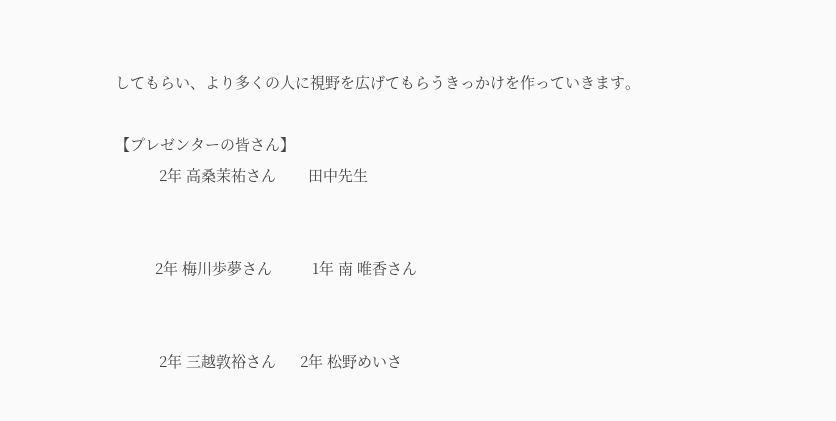してもらい、より多くの人に視野を広げてもらうきっかけを作っていきます。

【プレゼンターの皆さん】
           2年 高桑茉祐さん        田中先生


          2年 梅川歩夢さん          1年 南 唯香さん


           2年 三越敦裕さん      2年 松野めいさ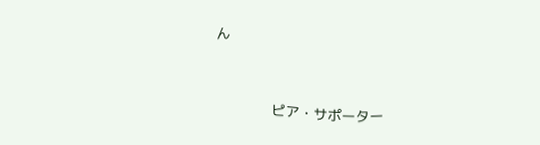ん


              ピア・サポーター